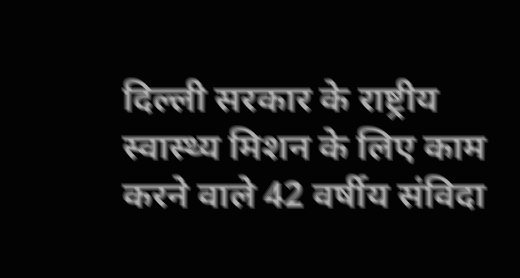दिल्ली सरकार के राष्ट्रीय स्वास्थ्य मिशन के लिए काम करने वाले 42 वर्षीय संविदा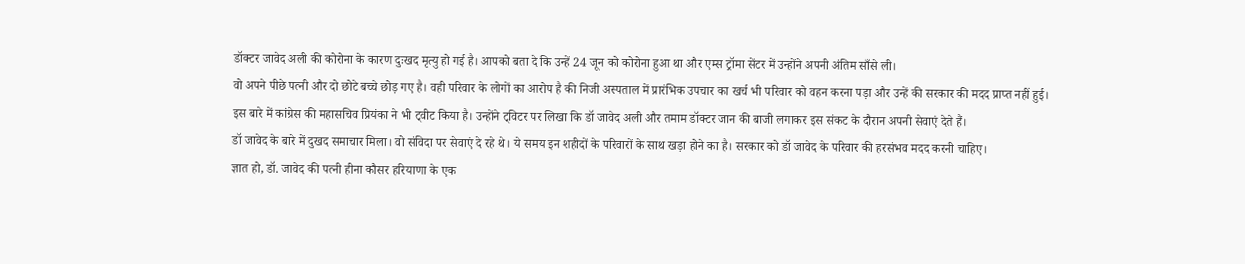डॉक्टर जावेद अली की कोरोना के कारण दुःखद मृत्यु हो गई है। आपको बता दे कि उन्हें 24 जून को कोरोना हुआ था और एम्स ट्रॉमा सेंटर में उन्होंने अपनी अंतिम साँसे ली।
वो अपने पीछे पत्नी और दो छोटे बच्चे छोड़ गए है। वही परिवार के लोगों का आरोप है की निजी अस्पताल में प्रारंभिक उपचार का खर्च भी परिवार को वहन करना पड़ा और उन्हें की सरकार की मदद प्राप्त नहीं हुई।
इस बारे में कांग्रेस की महासचिव प्रियंका ने भी ट्वीट किया है। उन्होंने ट्विटर पर लिखा कि डॉ जावेद अली और तमाम डॉक्टर जान की बाजी लगाकर इस संकट के दौरान अपनी सेवाएं देते हैं।
डॉ जावेद के बारे में दुखद समाचार मिला। वो संविदा पर सेवाएं दे रहे थे। ये समय इन शहीदों के परिवारों के साथ खड़ा होने का है। सरकार को डॉ जावेद के परिवार की हरसंभव मदद करनी चाहिए।
ज्ञात हो, डॉ. जावेद की पत्नी हीना कौसर हरियाणा के एक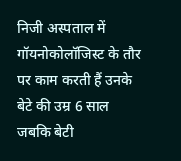निजी अस्पताल में गॉयनोकोलॉजिस्ट के तौर पर काम करती हैं उनके बेटे की उम्र 6 साल जबकि बेटी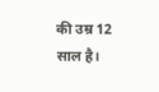की उम्र 12 साल है।